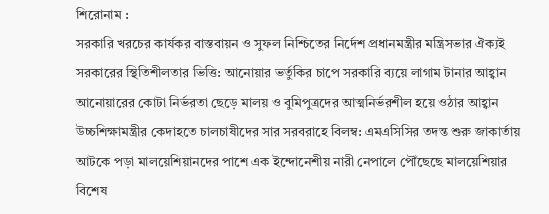শিরোনাম :
সরকারি খরচের কার্যকর বাস্তবায়ন ও সুফল নিশ্চিতের নির্দেশ প্রধানমন্ত্রীর মন্ত্রিসভার ঐক্যই সরকারের স্থিতিশীলতার ভিত্তি: আনোয়ার ভর্তুকির চাপে সরকারি ব্যয়ে লাগাম টানার আহ্বান আনোয়ারের কোটা নির্ভরতা ছেড়ে মালয় ও বুমিপুত্রদের আত্মনির্ভরশীল হয়ে ওঠার আহ্বান উচ্চশিক্ষামন্ত্রীর কেদাহতে চালচাষীদের সার সরবরাহে বিলম্ব: এমএসিসির তদন্ত শুরু জাকার্তায় আটকে পড়া মালয়েশিয়ানদের পাশে এক ইন্দোনেশীয় নারী নেপালে পৌঁছেছে মালয়েশিয়ার বিশেষ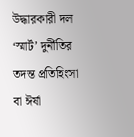উদ্ধারকারী দল ‘স্মার্ট’ দুর্নীতির তদন্ত প্রতিহিংসা বা ঈর্ষা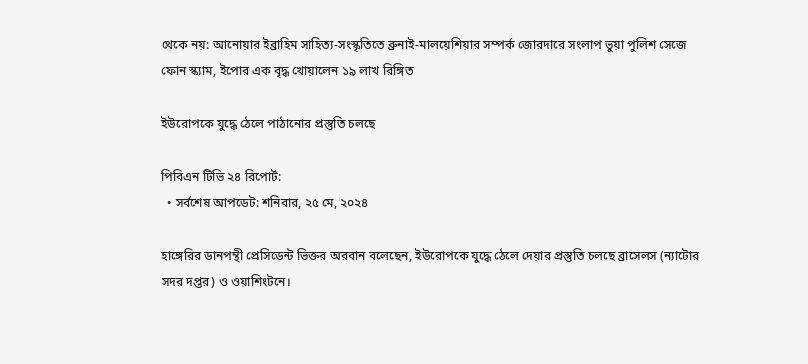থেকে নয়: আনোয়ার ইব্রাহিম সাহিত্য-সংস্কৃতিতে ব্রুনাই-মালয়েশিয়ার সম্পর্ক জোরদারে সংলাপ ভুয়া পুলিশ সেজে ফোন স্ক্যাম, ইপোর এক বৃদ্ধ খোয়ালেন ১৯ লাখ রিঙ্গিত

ইউরোপকে যুদ্ধে ঠেলে পাঠানোর প্রস্তুতি চলছে

পিবিএন টিভি ২৪ রিপোর্ট:
  • সর্বশেষ আপডেট: শনিবার, ২৫ মে, ২০২৪

হাঙ্গেরির ডানপন্থী প্রেসিডেন্ট ভিক্তর অরবান বলেছেন, ইউরোপকে যুদ্ধে ঠেলে দেয়ার প্রস্তুতি চলছে ব্রাসেলস (ন্যাটোর সদর দপ্তর) ও ওয়াশিংটনে।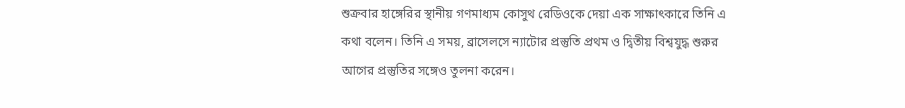শুক্রবার হাঙ্গেরির স্থানীয় গণমাধ্যম কোসুথ রেডিওকে দেয়া এক সাক্ষাৎকারে তিনি এ কথা বলেন। তিনি এ সময়, ব্রাসেলসে ন্যাটোর প্রস্তুতি প্রথম ও দ্বিতীয় বিশ্বযুদ্ধ শুরুর আগের প্রস্তুতির সঙ্গেও তুলনা করেন।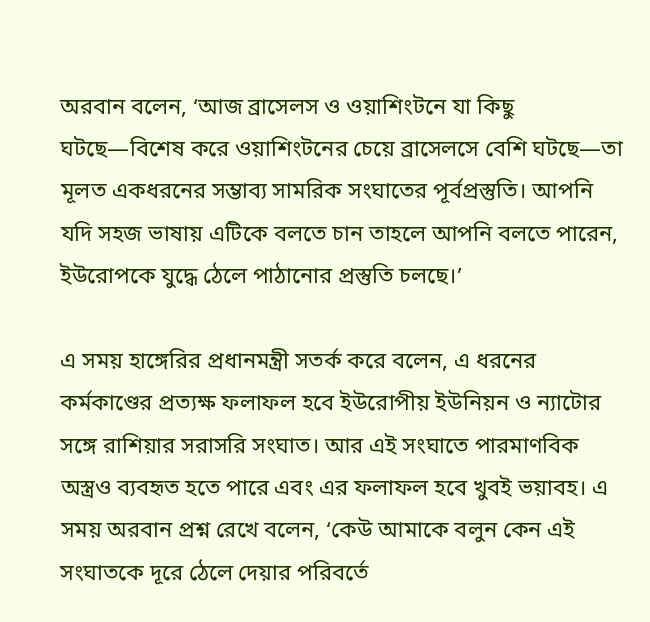অরবান বলেন, ‘আজ ব্রাসেলস ও ওয়াশিংটনে যা কিছু ঘটছে—বিশেষ করে ওয়াশিংটনের চেয়ে ব্রাসেলসে বেশি ঘটছে—তা মূলত একধরনের সম্ভাব্য সামরিক সংঘাতের পূর্বপ্রস্তুতি। আপনি যদি সহজ ভাষায় এটিকে বলতে চান তাহলে আপনি বলতে পারেন, ইউরোপকে যুদ্ধে ঠেলে পাঠানোর প্রস্তুতি চলছে।’

এ সময় হাঙ্গেরির প্রধানমন্ত্রী সতর্ক করে বলেন, এ ধরনের কর্মকাণ্ডের প্রত্যক্ষ ফলাফল হবে ইউরোপীয় ইউনিয়ন ও ন্যাটোর সঙ্গে রাশিয়ার সরাসরি সংঘাত। আর এই সংঘাতে পারমাণবিক অস্ত্রও ব্যবহৃত হতে পারে এবং এর ফলাফল হবে খুবই ভয়াবহ। এ সময় অরবান প্রশ্ন রেখে বলেন, ‘কেউ আমাকে বলুন কেন এই সংঘাতকে দূরে ঠেলে দেয়ার পরিবর্তে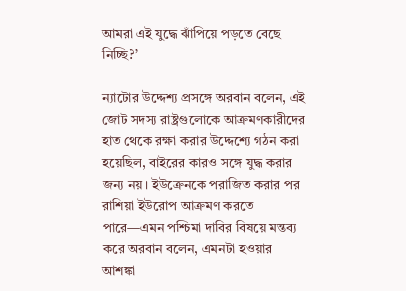আমরা এই যুদ্ধে ঝাঁপিয়ে পড়তে বেছে নিচ্ছি?’

ন্যাটোর উদ্দেশ্য প্রসঙ্গে অরবান বলেন, এই জোট সদস্য রাষ্ট্রগুলোকে আক্রমণকারীদের হাত থেকে রক্ষা করার উদ্দেশ্যে গঠন করা হয়েছিল, বাইরের কারও সঙ্গে যুদ্ধ করার জন্য নয়। ইউক্রেনকে পরাজিত করার পর রাশিয়া ইউরোপ আক্রমণ করতে পারে—এমন পশ্চিমা দাবির বিষয়ে মন্তব্য করে অরবান বলেন, এমনটা হওয়ার আশঙ্কা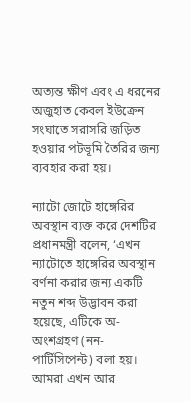অত্যন্ত ক্ষীণ এবং এ ধরনের অজুহাত কেবল ইউক্রেন সংঘাতে সরাসরি জড়িত হওয়ার পটভূমি তৈরির জন্য ব্যবহার করা হয়।

ন্যাটো জোটে হাঙ্গেরির অবস্থান ব্যক্ত করে দেশটির প্রধানমন্ত্রী বলেন, ‘এখন ন্যাটোতে হাঙ্গেরির অবস্থান বর্ণনা করার জন্য একটি নতুন শব্দ উদ্ভাবন করা হয়েছে, এটিকে অ-অংশগ্রহণ (নন-পার্টিসিপেন্ট) বলা হয়। আমরা এখন আর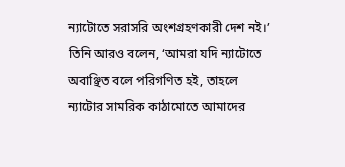ন্যাটোতে সরাসরি অংশগ্রহণকারী দেশ নই।’ তিনি আরও বলেন, ‘আমরা যদি ন্যাটোতে অবাঞ্ছিত বলে পরিগণিত হই, তাহলে ন্যাটোর সামরিক কাঠামোতে আমাদের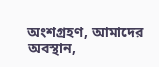অংশগ্রহণ, আমাদের অবস্থান,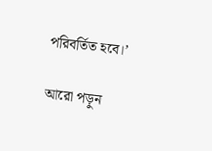পরিবর্তিত হবে।’

আরো পড়ুন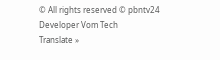© All rights reserved © pbntv24
Developer Vom Tech
Translate »